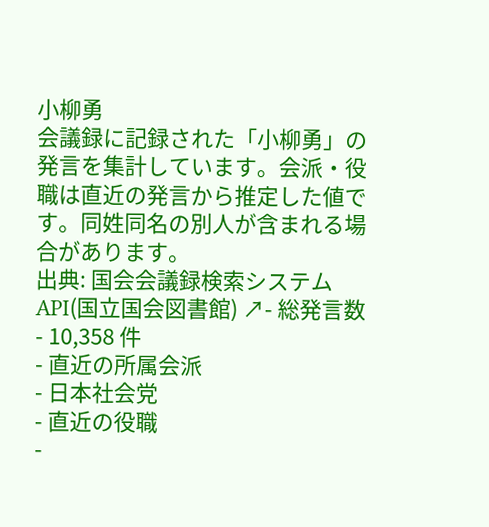小柳勇
会議録に記録された「小柳勇」の発言を集計しています。会派・役職は直近の発言から推定した値です。同姓同名の別人が含まれる場合があります。
出典: 国会会議録検索システム API(国立国会図書館) ↗- 総発言数
- 10,358 件
- 直近の所属会派
- 日本社会党
- 直近の役職
-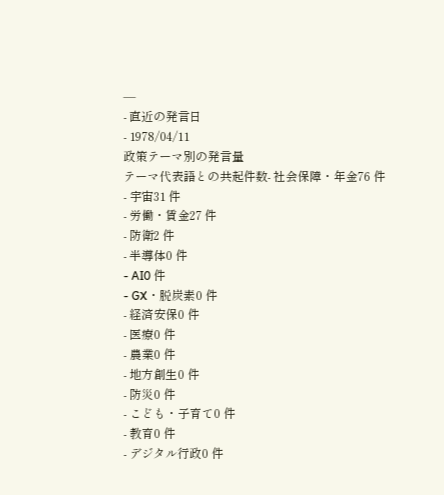—
- 直近の発言日
- 1978/04/11
政策テーマ別の発言量
テーマ代表語との共起件数- 社会保障・年金76 件
- 宇宙31 件
- 労働・賃金27 件
- 防衛2 件
- 半導体0 件
- AI0 件
- GX・脱炭素0 件
- 経済安保0 件
- 医療0 件
- 農業0 件
- 地方創生0 件
- 防災0 件
- こども・子育て0 件
- 教育0 件
- デジタル行政0 件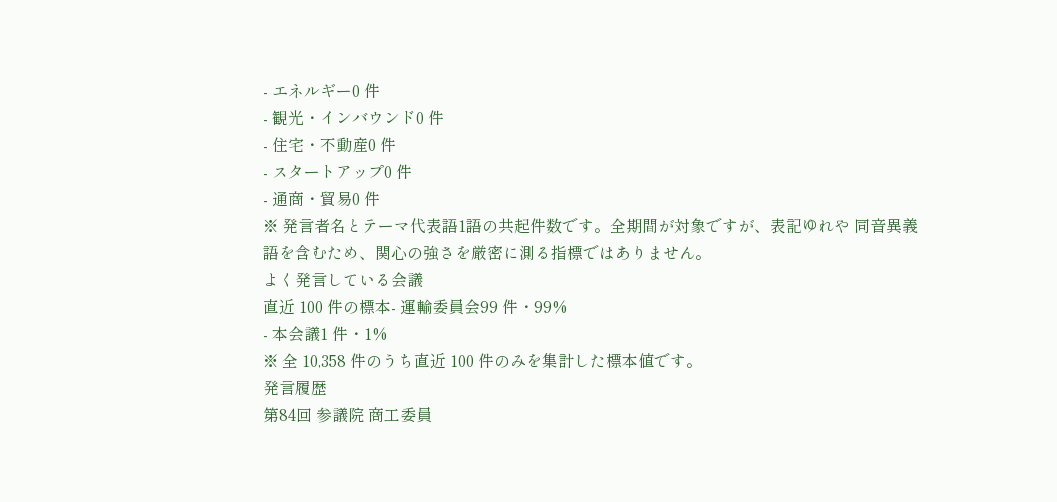- エネルギー0 件
- 観光・インバウンド0 件
- 住宅・不動産0 件
- スタートアップ0 件
- 通商・貿易0 件
※ 発言者名とテーマ代表語1語の共起件数です。全期間が対象ですが、表記ゆれや 同音異義語を含むため、関心の強さを厳密に測る指標ではありません。
よく発言している会議
直近 100 件の標本- 運輸委員会99 件・99%
- 本会議1 件・1%
※ 全 10,358 件のうち直近 100 件のみを集計した標本値です。
発言履歴
第84回 参議院 商工委員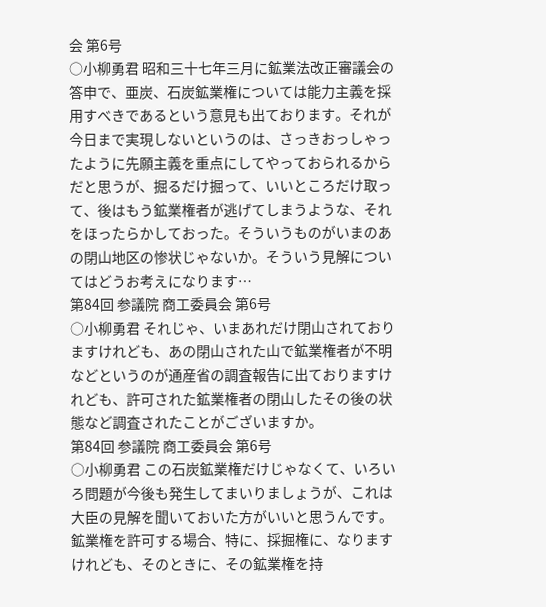会 第6号
○小柳勇君 昭和三十七年三月に鉱業法改正審議会の答申で、亜炭、石炭鉱業権については能力主義を採用すべきであるという意見も出ております。それが今日まで実現しないというのは、さっきおっしゃったように先願主義を重点にしてやっておられるからだと思うが、掘るだけ掘って、いいところだけ取って、後はもう鉱業権者が逃げてしまうような、それをほったらかしておった。そういうものがいまのあの閉山地区の惨状じゃないか。そういう見解についてはどうお考えになります…
第84回 参議院 商工委員会 第6号
○小柳勇君 それじゃ、いまあれだけ閉山されておりますけれども、あの閉山された山で鉱業権者が不明などというのが通産省の調査報告に出ておりますけれども、許可された鉱業権者の閉山したその後の状態など調査されたことがございますか。
第84回 参議院 商工委員会 第6号
○小柳勇君 この石炭鉱業権だけじゃなくて、いろいろ問題が今後も発生してまいりましょうが、これは大臣の見解を聞いておいた方がいいと思うんです。鉱業権を許可する場合、特に、採掘権に、なりますけれども、そのときに、その鉱業権を持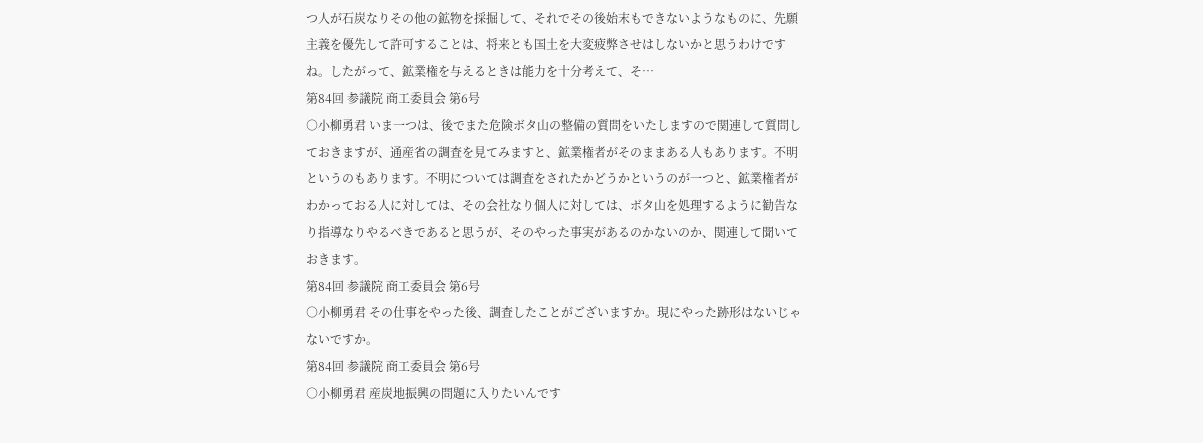つ人が石炭なりその他の鉱物を採掘して、それでその後始末もできないようなものに、先願主義を優先して許可することは、将来とも国土を大変疲弊させはしないかと思うわけですね。したがって、鉱業権を与えるときは能力を十分考えて、そ…
第84回 参議院 商工委員会 第6号
○小柳勇君 いま一つは、後でまた危険ボタ山の整備の質問をいたしますので関連して質問しておきますが、通産省の調査を見てみますと、鉱業権者がそのままある人もあります。不明というのもあります。不明については調査をされたかどうかというのが一つと、鉱業権者がわかっておる人に対しては、その会社なり個人に対しては、ボタ山を処理するように勧告なり指導なりやるべきであると思うが、そのやった事実があるのかないのか、関連して聞いておきます。
第84回 参議院 商工委員会 第6号
○小柳勇君 その仕事をやった後、調査したことがございますか。現にやった跡形はないじゃないですか。
第84回 参議院 商工委員会 第6号
○小柳勇君 産炭地振興の問題に入りたいんです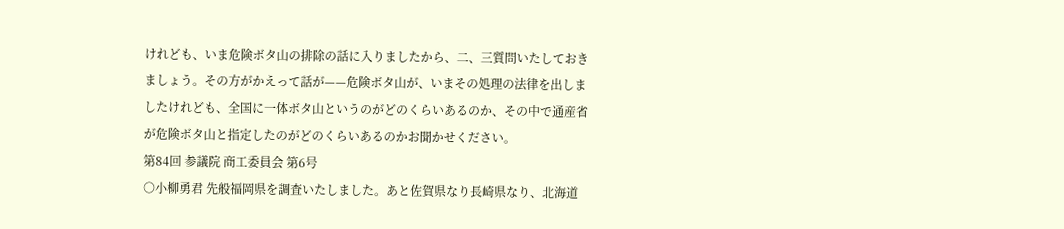けれども、いま危険ボタ山の排除の話に入りましたから、二、三質問いたしておきましょう。その方がかえって話が——危険ボタ山が、いまその処理の法律を出しましたけれども、全国に一体ボタ山というのがどのくらいあるのか、その中で通産省が危険ボタ山と指定したのがどのくらいあるのかお聞かせください。
第84回 参議院 商工委員会 第6号
○小柳勇君 先般福岡県を調査いたしました。あと佐賀県なり長崎県なり、北海道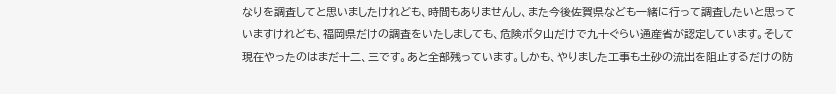なりを調査してと思いましたけれども、時間もありませんし、また今後佐賀県なども一緒に行って調査したいと思っていますけれども、福岡県だけの調査をいたしましても、危険ボタ山だけで九十ぐらい通産省が認定しています。そして現在やったのはまだ十二、三です。あと全部残っています。しかも、やりました工事も土砂の流出を阻止するだけの防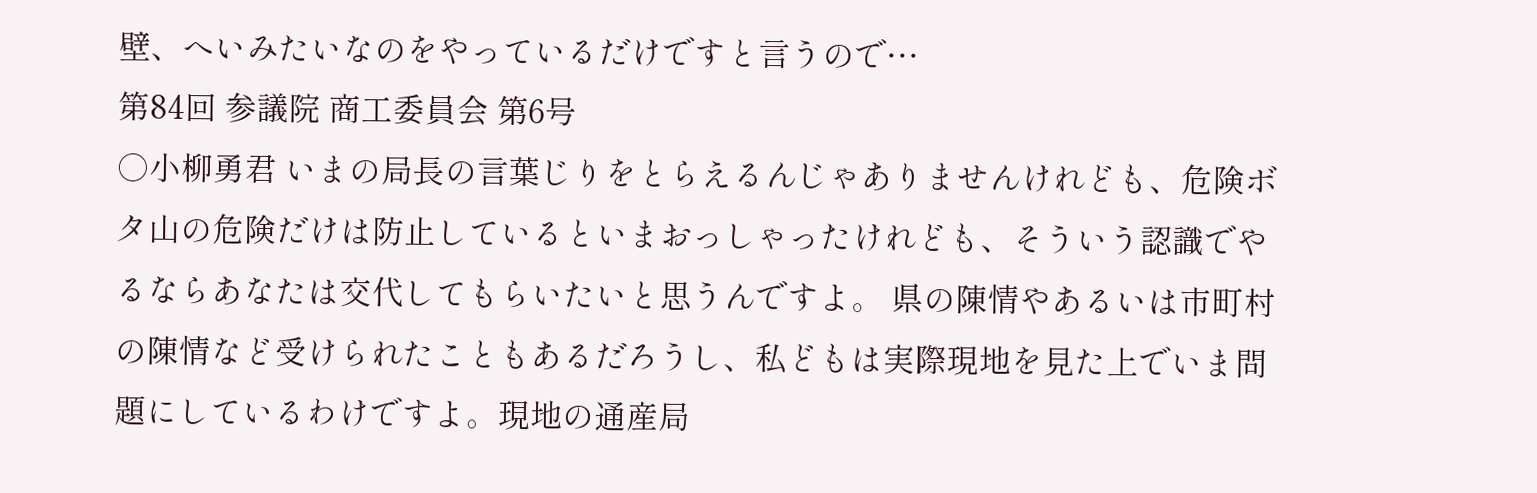壁、へいみたいなのをやっているだけですと言うので…
第84回 参議院 商工委員会 第6号
○小柳勇君 いまの局長の言葉じりをとらえるんじゃありませんけれども、危険ボタ山の危険だけは防止しているといまおっしゃったけれども、そういう認識でやるならあなたは交代してもらいたいと思うんですよ。 県の陳情やあるいは市町村の陳情など受けられたこともあるだろうし、私どもは実際現地を見た上でいま問題にしているわけですよ。現地の通産局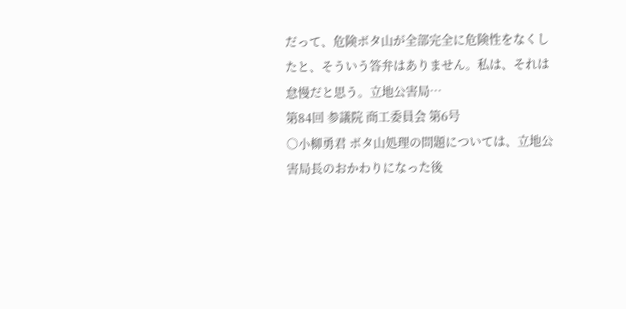だって、危険ボタ山が全部完全に危険性をなくしたと、そういう答弁はありません。私は、それは怠慢だと思う。立地公害局…
第84回 参議院 商工委員会 第6号
○小柳勇君 ボタ山処理の問題については、立地公害局長のおかわりになった後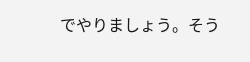でやりましょう。そう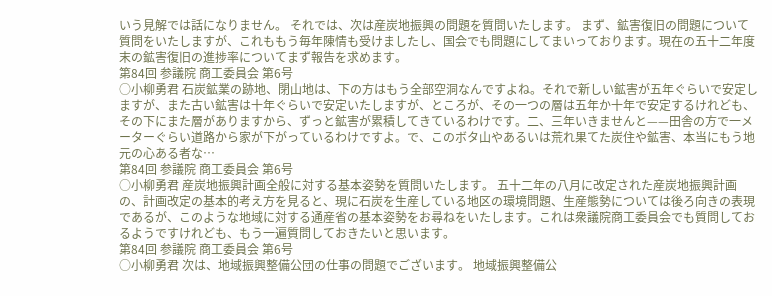いう見解では話になりません。 それでは、次は産炭地振興の問題を質問いたします。 まず、鉱害復旧の問題について質問をいたしますが、これももう毎年陳情も受けましたし、国会でも問題にしてまいっております。現在の五十二年度末の鉱害復旧の進捗率についてまず報告を求めます。
第84回 参議院 商工委員会 第6号
○小柳勇君 石炭鉱業の跡地、閉山地は、下の方はもう全部空洞なんですよね。それで新しい鉱害が五年ぐらいで安定しますが、また古い鉱害は十年ぐらいで安定いたしますが、ところが、その一つの層は五年か十年で安定するけれども、その下にまた層がありますから、ずっと鉱害が累積してきているわけです。二、三年いきませんと——田舎の方で一メーターぐらい道路から家が下がっているわけですよ。で、このボタ山やあるいは荒れ果てた炭住や鉱害、本当にもう地元の心ある者な…
第84回 参議院 商工委員会 第6号
○小柳勇君 産炭地振興計画全般に対する基本姿勢を質問いたします。 五十二年の八月に改定された産炭地振興計画の、計画改定の基本的考え方を見ると、現に石炭を生産している地区の環境問題、生産態勢については後ろ向きの表現であるが、このような地域に対する通産省の基本姿勢をお尋ねをいたします。これは衆議院商工委員会でも質問しておるようですけれども、もう一遍質問しておきたいと思います。
第84回 参議院 商工委員会 第6号
○小柳勇君 次は、地域振興整備公団の仕事の問題でございます。 地域振興整備公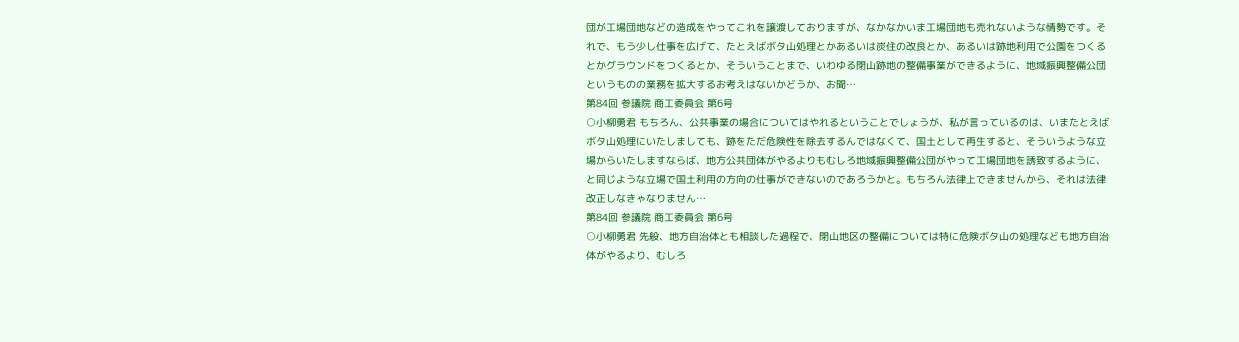団が工場団地などの造成をやってこれを譲渡しておりますが、なかなかいま工場団地も売れないような情勢です。それで、もう少し仕事を広げて、たとえばボタ山処理とかあるいは炭住の改良とか、あるいは跡地利用で公園をつくるとかグラウンドをつくるとか、そういうことまで、いわゆる閉山跡地の整備事業ができるように、地域振興整備公団というものの業務を拡大するお考えはないかどうか、お聞…
第84回 参議院 商工委員会 第6号
○小柳勇君 もちろん、公共事業の場合についてはやれるということでしょうが、私が言っているのは、いまたとえばボタ山処理にいたしましても、跡をただ危険性を除去するんではなくて、国土として再生すると、そういうような立場からいたしますならば、地方公共団体がやるよりもむしろ地域振興整備公団がやって工場団地を誘致するように、と同じような立場で国土利用の方向の仕事ができないのであろうかと。もちろん法律上できませんから、それは法律改正しなきゃなりません…
第84回 参議院 商工委員会 第6号
○小柳勇君 先般、地方自治体とも相談した過程で、閉山地区の整備については特に危険ボタ山の処理なども地方自治体がやるより、むしろ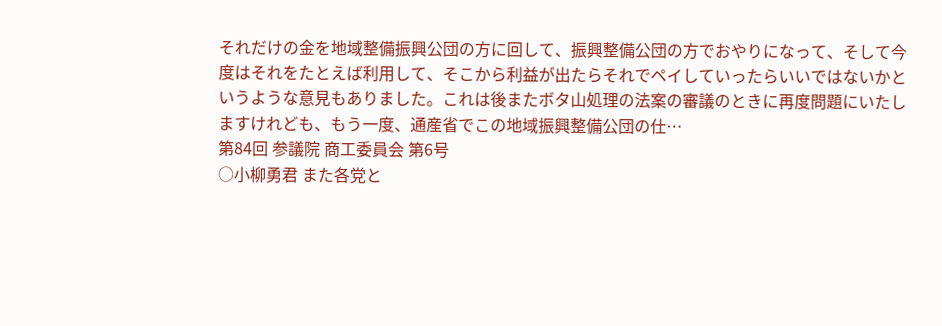それだけの金を地域整備振興公団の方に回して、振興整備公団の方でおやりになって、そして今度はそれをたとえば利用して、そこから利益が出たらそれでペイしていったらいいではないかというような意見もありました。これは後またボタ山処理の法案の審議のときに再度問題にいたしますけれども、もう一度、通産省でこの地域振興整備公団の仕…
第84回 参議院 商工委員会 第6号
○小柳勇君 また各党と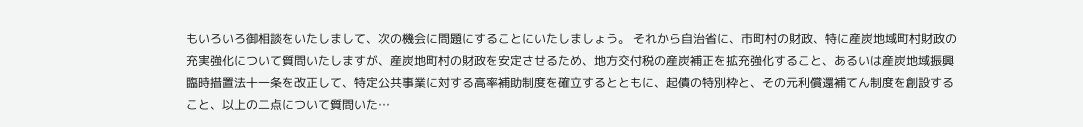もいろいろ御相談をいたしまして、次の機会に問題にすることにいたしましょう。 それから自治省に、市町村の財政、特に産炭地域町村財政の充実強化について質問いたしますが、産炭地町村の財政を安定させるため、地方交付税の産炭補正を拡充強化すること、あるいは産炭地域振興臨時措置法十一条を改正して、特定公共事業に対する高率補助制度を確立するとともに、起債の特別枠と、その元利償還補てん制度を創設すること、以上の二点について質問いた…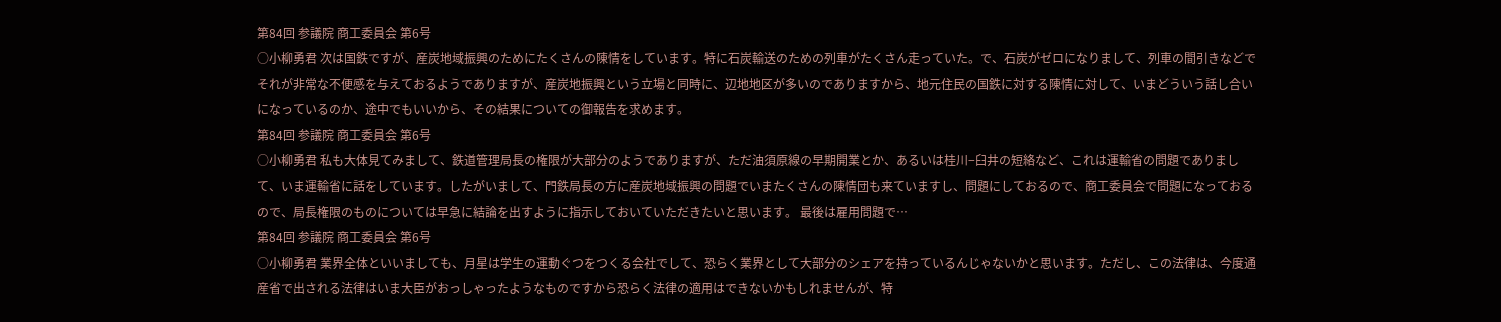第84回 参議院 商工委員会 第6号
○小柳勇君 次は国鉄ですが、産炭地域振興のためにたくさんの陳情をしています。特に石炭輸送のための列車がたくさん走っていた。で、石炭がゼロになりまして、列車の間引きなどでそれが非常な不便感を与えておるようでありますが、産炭地振興という立場と同時に、辺地地区が多いのでありますから、地元住民の国鉄に対する陳情に対して、いまどういう話し合いになっているのか、途中でもいいから、その結果についての御報告を求めます。
第84回 参議院 商工委員会 第6号
○小柳勇君 私も大体見てみまして、鉄道管理局長の権限が大部分のようでありますが、ただ油須原線の早期開業とか、あるいは桂川−臼井の短絡など、これは運輸省の問題でありまして、いま運輸省に話をしています。したがいまして、門鉄局長の方に産炭地域振興の問題でいまたくさんの陳情団も来ていますし、問題にしておるので、商工委員会で問題になっておるので、局長権限のものについては早急に結論を出すように指示しておいていただきたいと思います。 最後は雇用問題で…
第84回 参議院 商工委員会 第6号
○小柳勇君 業界全体といいましても、月星は学生の運動ぐつをつくる会社でして、恐らく業界として大部分のシェアを持っているんじゃないかと思います。ただし、この法律は、今度通産省で出される法律はいま大臣がおっしゃったようなものですから恐らく法律の適用はできないかもしれませんが、特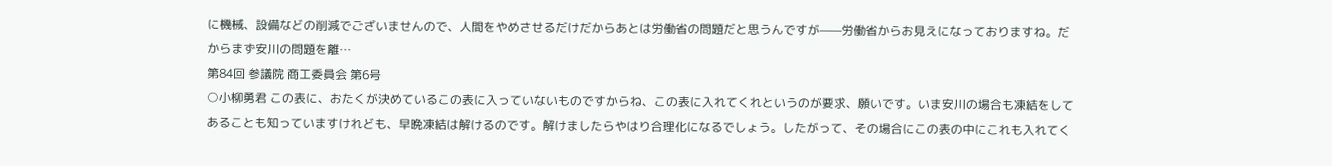に機械、設備などの削減でございませんので、人間をやめさせるだけだからあとは労働省の問題だと思うんですが——労働省からお見えになっておりますね。だからまず安川の問題を離…
第84回 参議院 商工委員会 第6号
○小柳勇君 この表に、おたくが決めているこの表に入っていないものですからね、この表に入れてくれというのが要求、願いです。いま安川の場合も凍結をしてあることも知っていますけれども、早晩凍結は解けるのです。解けましたらやはり合理化になるでしょう。したがって、その場合にこの表の中にこれも入れてく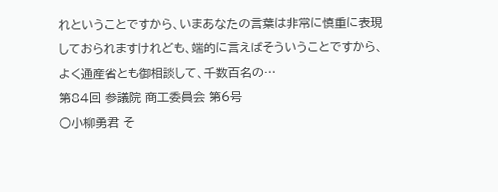れということですから、いまあなたの言葉は非常に慎重に表現しておられますけれども、端的に言えばそういうことですから、よく通産省とも御相談して、千数百名の…
第84回 参議院 商工委員会 第6号
○小柳勇君 そ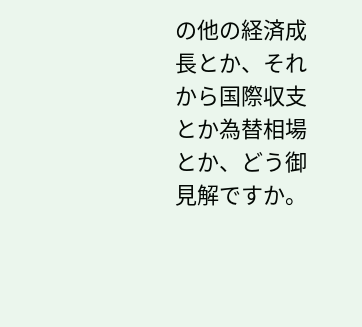の他の経済成長とか、それから国際収支とか為替相場とか、どう御見解ですか。